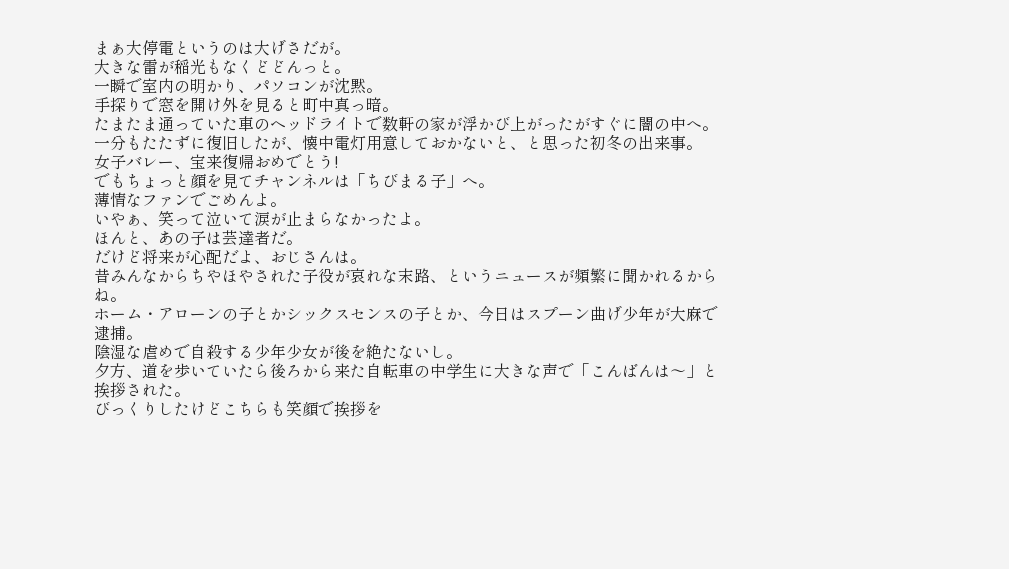まぁ大停電というのは大げさだが。
大きな雷が稲光もなくどどんっと。
一瞬で室内の明かり、パソコンが沈黙。
手探りで窓を開け外を見ると町中真っ暗。
たまたま通っていた車のヘッドライトで数軒の家が浮かび上がったがすぐに闇の中へ。
一分もたたずに復旧したが、懐中電灯用意しておかないと、と思った初冬の出来事。
女子バレー、宝来復帰おめでとう!
でもちょっと顔を見てチャンネルは「ちびまる子」へ。
薄情なファンでごめんよ。
いやぁ、笑って泣いて涙が止まらなかったよ。
ほんと、あの子は芸達者だ。
だけど将来が心配だよ、おじさんは。
昔みんなからちやほやされた子役が哀れな末路、というニュースが頻繁に聞かれるからね。
ホーム・アローンの子とかシックスセンスの子とか、今日はスプーン曲げ少年が大麻で逮捕。
陰湿な虐めで自殺する少年少女が後を絶たないし。
夕方、道を歩いていたら後ろから来た自転車の中学生に大きな声で「こんばんは〜」と挨拶された。
びっくりしたけどこちらも笑顔で挨拶を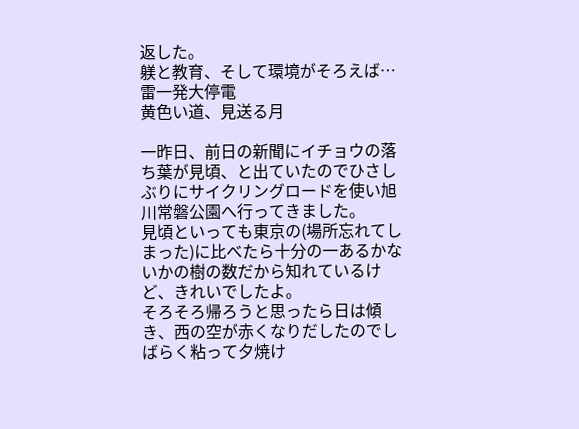返した。
躾と教育、そして環境がそろえば…
雷一発大停電
黄色い道、見送る月

一昨日、前日の新聞にイチョウの落ち葉が見頃、と出ていたのでひさしぶりにサイクリングロードを使い旭川常磐公園へ行ってきました。
見頃といっても東京の(場所忘れてしまった)に比べたら十分の一あるかないかの樹の数だから知れているけど、きれいでしたよ。
そろそろ帰ろうと思ったら日は傾き、西の空が赤くなりだしたのでしばらく粘って夕焼け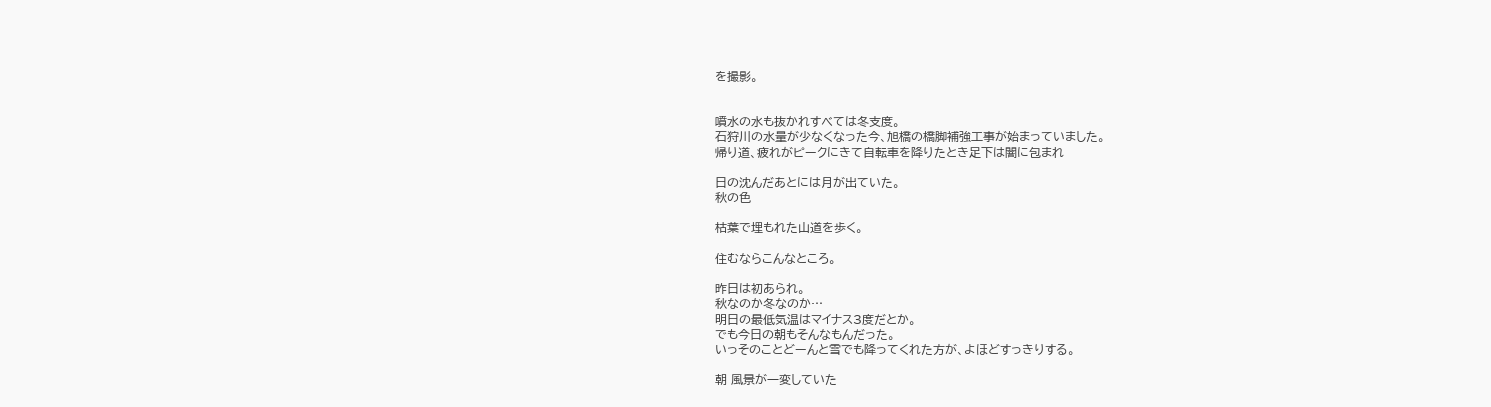を撮影。


噴水の水も抜かれすべては冬支度。
石狩川の水量が少なくなった今、旭橋の橋脚補強工事が始まっていました。
帰り道、疲れがピークにきて自転車を降りたとき足下は闇に包まれ

日の沈んだあとには月が出ていた。
秋の色

枯葉で埋もれた山道を歩く。

住むならこんなところ。

昨日は初あられ。
秋なのか冬なのか…
明日の最低気温はマイナス3度だとか。
でも今日の朝もそんなもんだった。
いっそのことどーんと雪でも降ってくれた方が、よほどすっきりする。

朝 風景が一変していた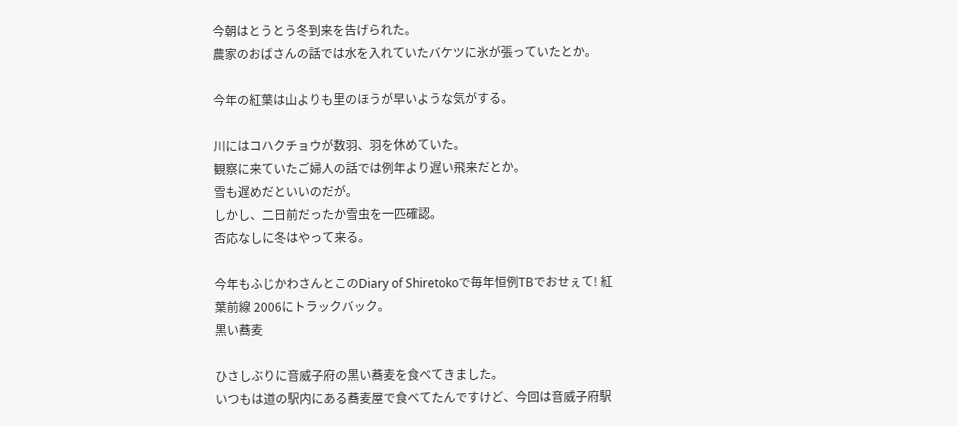今朝はとうとう冬到来を告げられた。
農家のおばさんの話では水を入れていたバケツに氷が張っていたとか。

今年の紅葉は山よりも里のほうが早いような気がする。

川にはコハクチョウが数羽、羽を休めていた。
観察に来ていたご婦人の話では例年より遅い飛来だとか。
雪も遅めだといいのだが。
しかし、二日前だったか雪虫を一匹確認。
否応なしに冬はやって来る。

今年もふじかわさんとこのDiary of Shiretokoで毎年恒例TBでおせぇて! 紅葉前線 2006にトラックバック。
黒い蕎麦

ひさしぶりに音威子府の黒い蕎麦を食べてきました。
いつもは道の駅内にある蕎麦屋で食べてたんですけど、今回は音威子府駅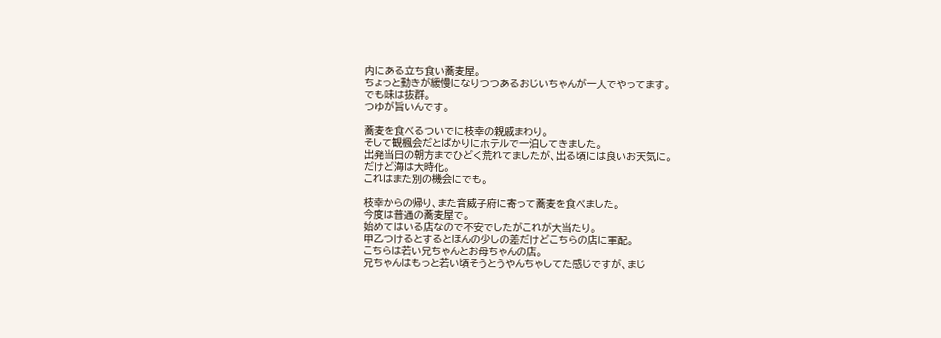内にある立ち食い蕎麦屋。
ちょっと動きが緩慢になりつつあるおじいちゃんが一人でやってます。
でも味は抜群。
つゆが旨いんです。

蕎麦を食べるついでに枝幸の親戚まわり。
そして観楓会だとばかりにホテルで一泊してきました。
出発当日の朝方までひどく荒れてましたが、出る頃には良いお天気に。
だけど海は大時化。
これはまた別の機会にでも。

枝幸からの帰り、また音威子府に寄って蕎麦を食べました。
今度は普通の蕎麦屋で。
始めてはいる店なので不安でしたがこれが大当たり。
甲乙つけるとするとほんの少しの差だけどこちらの店に軍配。
こちらは若い兄ちゃんとお母ちゃんの店。
兄ちゃんはもっと若い頃そうとうやんちゃしてた感じですが、まじ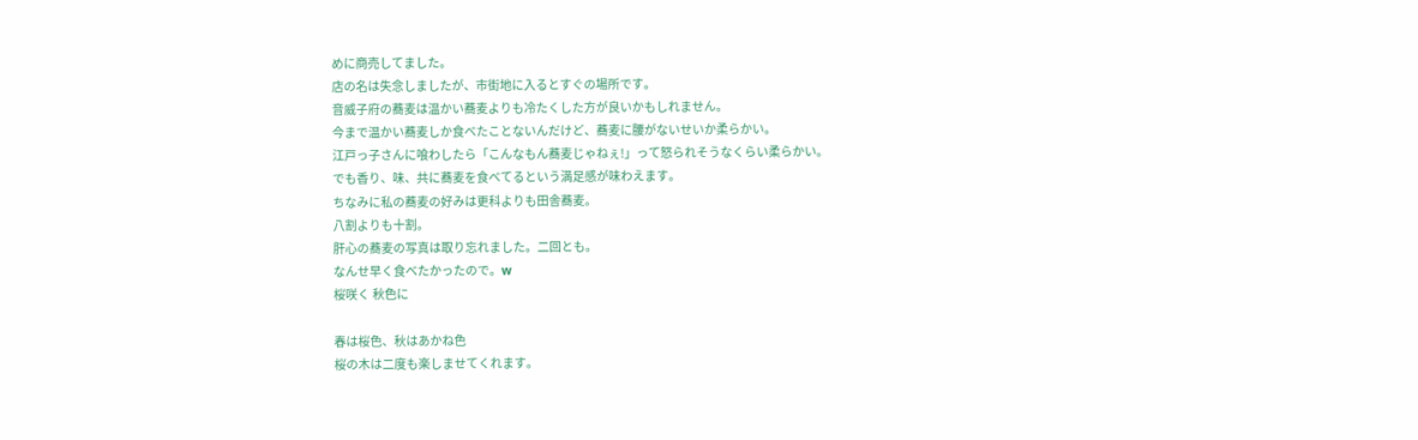めに商売してました。
店の名は失念しましたが、市街地に入るとすぐの場所です。
音威子府の蕎麦は温かい蕎麦よりも冷たくした方が良いかもしれません。
今まで温かい蕎麦しか食べたことないんだけど、蕎麦に腰がないせいか柔らかい。
江戸っ子さんに喰わしたら「こんなもん蕎麦じゃねぇ!」って怒られそうなくらい柔らかい。
でも香り、味、共に蕎麦を食べてるという満足感が味わえます。
ちなみに私の蕎麦の好みは更科よりも田舎蕎麦。
八割よりも十割。
肝心の蕎麦の写真は取り忘れました。二回とも。
なんせ早く食べたかったので。w
桜咲く 秋色に

春は桜色、秋はあかね色
桜の木は二度も楽しませてくれます。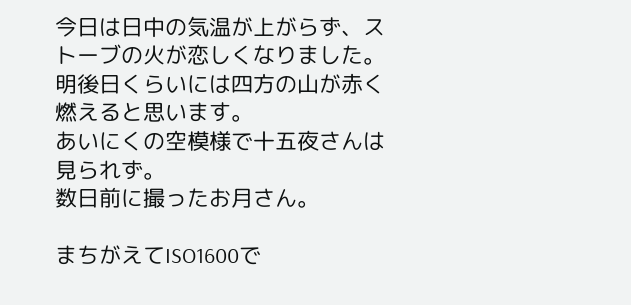今日は日中の気温が上がらず、ストーブの火が恋しくなりました。
明後日くらいには四方の山が赤く燃えると思います。
あいにくの空模様で十五夜さんは見られず。
数日前に撮ったお月さん。

まちがえてISO1600で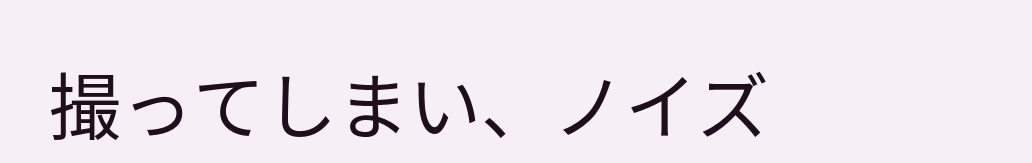撮ってしまい、ノイズ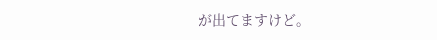が出てますけど。